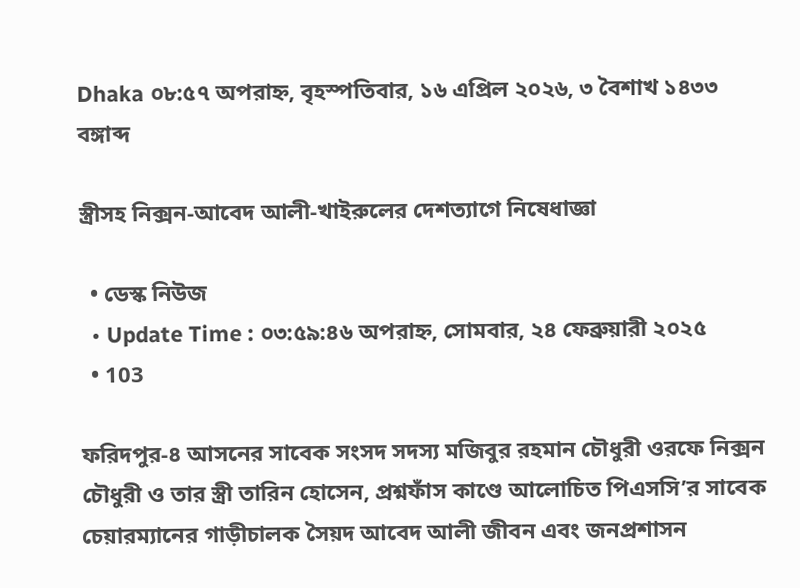Dhaka ০৮:৫৭ অপরাহ্ন, বৃহস্পতিবার, ১৬ এপ্রিল ২০২৬, ৩ বৈশাখ ১৪৩৩ বঙ্গাব্দ

স্ত্রীসহ নিক্সন-আবেদ আলী-খাইরুলের দেশত্যাগে নিষেধাজ্ঞা

  • ডেস্ক নিউজ
  • Update Time : ০৩:৫৯:৪৬ অপরাহ্ন, সোমবার, ২৪ ফেব্রুয়ারী ২০২৫
  • 103

ফরিদপুর-৪ আসনের সাবেক সংসদ সদস্য মজিবুর রহমান চৌধুরী ওরফে নিক্সন চৌধুরী ও তার স্ত্রী তারিন হোসেন, প্রশ্নফাঁস কাণ্ডে আলোচিত পিএসসি’র সাবেক চেয়ারম্যানের গাড়ীচালক সৈয়দ আবেদ আলী জীবন এবং জনপ্রশাসন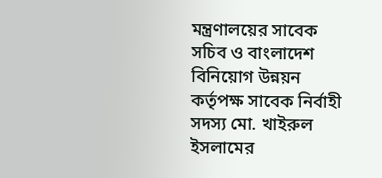মন্ত্রণালয়ের সাবেক সচিব ও বাংলাদেশ বিনিয়োগ উন্নয়ন কর্তৃপক্ষ সাবেক নির্বাহী সদস্য মো. খাইরুল ইসলামের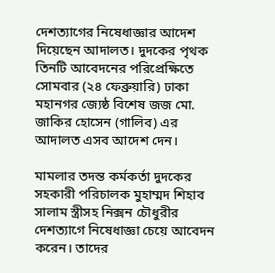দেশত্যাগের নিষেধাজ্ঞার আদেশ দিয়েছেন আদালত। দুদকের পৃথক তিনটি আবেদনের পরিপ্রেক্ষিতে সোমবার (২৪ ফেব্রুয়ারি) ঢাকা মহানগর জ্যেষ্ঠ বিশেষ জজ মো. জাকির হোসেন (গালিব) এর আদালত এসব আদেশ দেন।

মামলার তদন্ত কর্মকর্তা দুদকের সহকারী পরিচালক মুহাম্মদ শিহাব সালাম স্ত্রীসহ নিক্সন চৌধুরীর দেশত্যাগে নিষেধাজ্ঞা চেয়ে আবেদন করেন। তাদের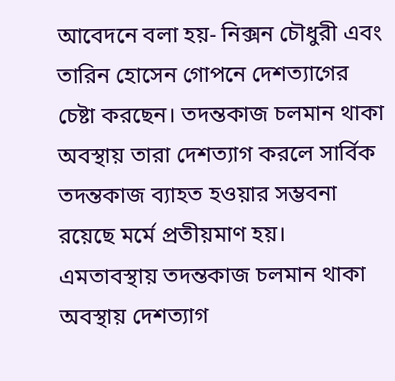আবেদনে বলা হয়- নিক্সন চৌধুরী এবং তারিন হোসেন গোপনে দেশত্যাগের চেষ্টা করছেন। তদন্তকাজ চলমান থাকা অবস্থায় তারা দেশত্যাগ করলে সার্বিক তদন্তকাজ ব্যাহত হওয়ার সম্ভবনা রয়েছে মর্মে প্রতীয়মাণ হয়। এমতাবস্থায় তদন্তকাজ চলমান থাকা অবস্থায় দেশত্যাগ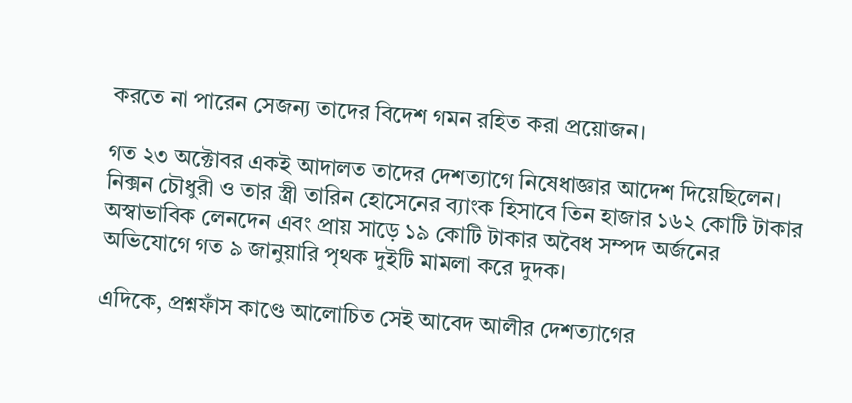করতে না পারেন সেজন্য তাদের বিদেশ গমন রহিত করা প্রয়োজন।

গত ২৩ অক্টোবর একই আদালত তাদের দেশত্যাগে নিষেধাজ্ঞার আদেশ দিয়েছিলেন। নিক্সন চৌধুরী ও তার স্ত্রী তারিন হোসেনের ব্যাংক হিসাবে তিন হাজার ১৬২ কোটি টাকার অস্বাভাবিক লেনদেন এবং প্রায় সাড়ে ১৯ কোটি টাকার অবৈধ সম্পদ অর্জনের অভিযোগে গত ৯ জানুয়ারি পৃথক দুইটি মামলা করে দুদক।

এদিকে, প্রশ্নফাঁস কাণ্ডে আলোচিত সেই আবেদ আলীর দেশত্যাগের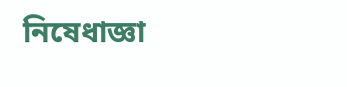নিষেধাজ্ঞা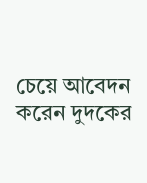চেয়ে আবেদন করেন দুদকের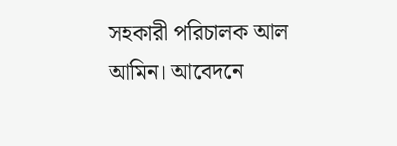সহকারী পরিচালক আল আমিন। আবেদনে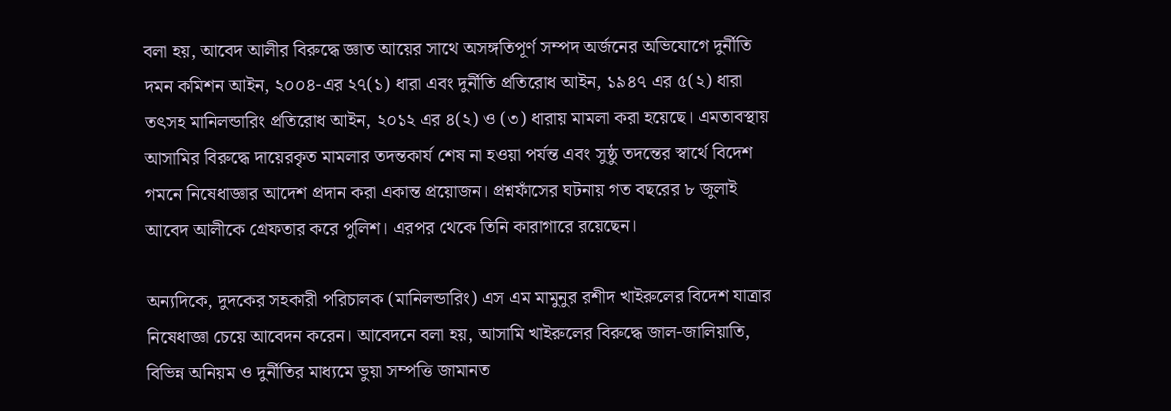বলা হয়, আবেদ আলীর বিরুদ্ধে জ্ঞাত আয়ের সাথে অসঙ্গতিপূর্ণ সম্পদ অর্জনের অভিযোগে দুর্নীতি দমন কমিশন আইন, ২০০৪-এর ২৭(১) ধারা এবং দুর্নীতি প্রতিরোধ আইন, ১৯৪৭ এর ৫(২) ধারা তৎসহ মানিলন্ডারিং প্রতিরোধ আইন, ২০১২ এর ৪(২) ও (৩) ধারায় মামলা করা হয়েছে। এমতাবস্থায় আসামির বিরুদ্ধে দায়েরকৃত মামলার তদন্তকার্য শেষ না হওয়া পর্যন্ত এবং সুষ্ঠু তদন্তের স্বার্থে বিদেশ গমনে নিষেধাজ্ঞার আদেশ প্রদান করা একান্ত প্রয়োজন। প্রশ্নফাঁসের ঘটনায় গত বছরের ৮ জুলাই আবেদ আলীকে গ্রেফতার করে পুলিশ। এরপর থেকে তিনি কারাগারে রয়েছেন।

অন্যদিকে, দুদকের সহকারী পরিচালক (মানিলন্ডারিং) এস এম মামুনুর রশীদ খাইরুলের বিদেশ যাত্রার নিষেধাজ্ঞা চেয়ে আবেদন করেন। আবেদনে বলা হয়, আসামি খাইরুলের বিরুদ্ধে জাল-জালিয়াতি, বিভিন্ন অনিয়ম ও দুর্নীতির মাধ্যমে ভুয়া সম্পত্তি জামানত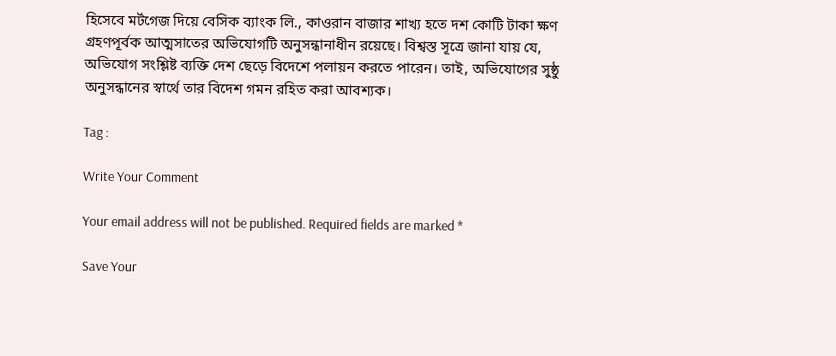হিসেবে মর্টগেজ দিয়ে বেসিক ব্যাংক লি., কাওরান বাজার শাখ্য হতে দশ কোটি টাকা ক্ষণ গ্রহণপূর্বক আত্মসাতের অভিযোগটি অনুসন্ধানাধীন রয়েছে। বিশ্বস্ত সূত্রে জানা যায় যে, অভিযোগ সংশ্লিষ্ট ব্যক্তি দেশ ছেড়ে বিদেশে পলায়ন করতে পারেন। তাই, অভিযোগের সুষ্ঠু অনুসন্ধানের স্বার্থে তার বিদেশ গমন রহিত করা আবশ্যক।

Tag :

Write Your Comment

Your email address will not be published. Required fields are marked *

Save Your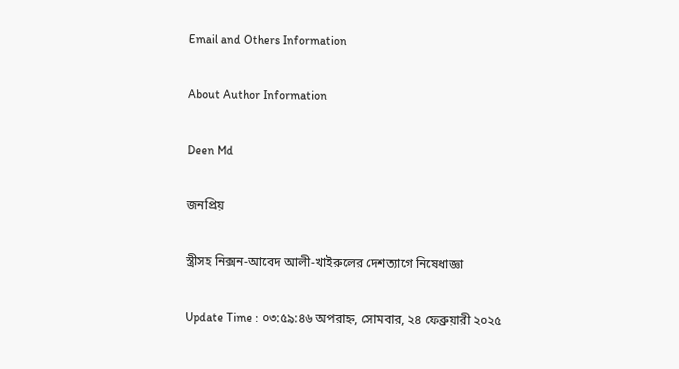Email and Others Information

About Author Information

Deen Md

জনপ্রিয়

স্ত্রীসহ নিক্সন-আবেদ আলী-খাইরুলের দেশত্যাগে নিষেধাজ্ঞা

Update Time : ০৩:৫৯:৪৬ অপরাহ্ন, সোমবার, ২৪ ফেব্রুয়ারী ২০২৫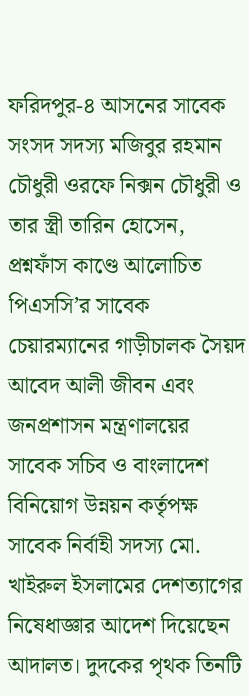ফরিদপুর-৪ আসনের সাবেক সংসদ সদস্য মজিবুর রহমান চৌধুরী ওরফে নিক্সন চৌধুরী ও তার স্ত্রী তারিন হোসেন, প্রশ্নফাঁস কাণ্ডে আলোচিত পিএসসি’র সাবেক চেয়ারম্যানের গাড়ীচালক সৈয়দ আবেদ আলী জীবন এবং জনপ্রশাসন মন্ত্রণালয়ের সাবেক সচিব ও বাংলাদেশ বিনিয়োগ উন্নয়ন কর্তৃপক্ষ সাবেক নির্বাহী সদস্য মো. খাইরুল ইসলামের দেশত্যাগের নিষেধাজ্ঞার আদেশ দিয়েছেন আদালত। দুদকের পৃথক তিনটি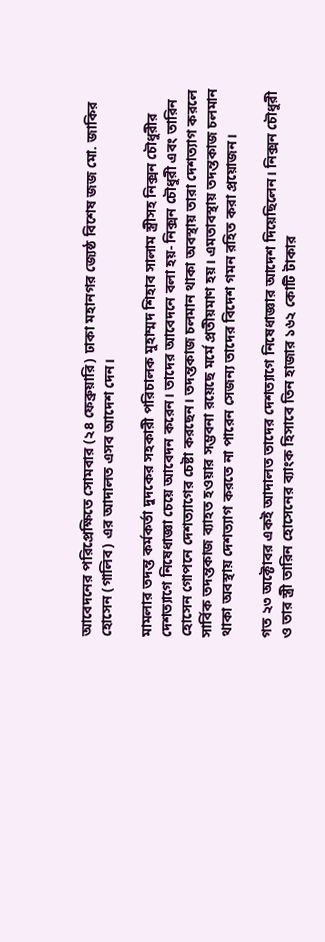আবেদনের পরিপ্রেক্ষিতে সোমবার (২৪ ফেব্রুয়ারি) ঢাকা মহানগর জ্যেষ্ঠ বিশেষ জজ মো. জাকির হোসেন (গালিব) এর আদালত এসব আদেশ দেন।

মামলার তদন্ত কর্মকর্তা দুদকের সহকারী পরিচালক মুহাম্মদ শিহাব সালাম স্ত্রীসহ নিক্সন চৌধুরীর দেশত্যাগে নিষেধাজ্ঞা চেয়ে আবেদন করেন। তাদের আবেদনে বলা হয়- নিক্সন চৌধুরী এবং তারিন হোসেন গোপনে দেশত্যাগের চেষ্টা করছেন। তদন্তকাজ চলমান থাকা অবস্থায় তারা দেশত্যাগ করলে সার্বিক তদন্তকাজ ব্যাহত হওয়ার সম্ভবনা রয়েছে মর্মে প্রতীয়মাণ হয়। এমতাবস্থায় তদন্তকাজ চলমান থাকা অবস্থায় দেশত্যাগ করতে না পারেন সেজন্য তাদের বিদেশ গমন রহিত করা প্রয়োজন।

গত ২৩ অক্টোবর একই আদালত তাদের দেশত্যাগে নিষেধাজ্ঞার আদেশ দিয়েছিলেন। নিক্সন চৌধুরী ও তার স্ত্রী তারিন হোসেনের ব্যাংক হিসাবে তিন হাজার ১৬২ কোটি টাকার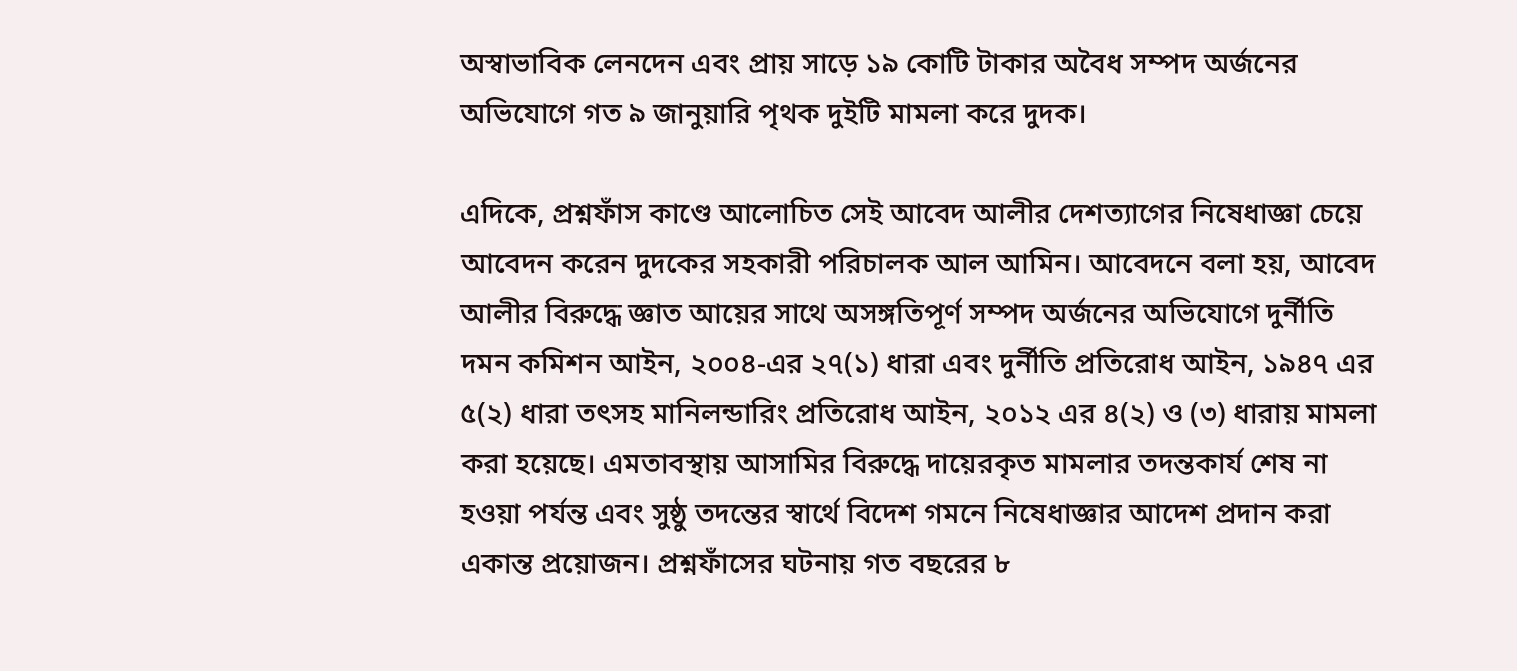অস্বাভাবিক লেনদেন এবং প্রায় সাড়ে ১৯ কোটি টাকার অবৈধ সম্পদ অর্জনের অভিযোগে গত ৯ জানুয়ারি পৃথক দুইটি মামলা করে দুদক।

এদিকে, প্রশ্নফাঁস কাণ্ডে আলোচিত সেই আবেদ আলীর দেশত্যাগের নিষেধাজ্ঞা চেয়ে আবেদন করেন দুদকের সহকারী পরিচালক আল আমিন। আবেদনে বলা হয়, আবেদ আলীর বিরুদ্ধে জ্ঞাত আয়ের সাথে অসঙ্গতিপূর্ণ সম্পদ অর্জনের অভিযোগে দুর্নীতি দমন কমিশন আইন, ২০০৪-এর ২৭(১) ধারা এবং দুর্নীতি প্রতিরোধ আইন, ১৯৪৭ এর ৫(২) ধারা তৎসহ মানিলন্ডারিং প্রতিরোধ আইন, ২০১২ এর ৪(২) ও (৩) ধারায় মামলা করা হয়েছে। এমতাবস্থায় আসামির বিরুদ্ধে দায়েরকৃত মামলার তদন্তকার্য শেষ না হওয়া পর্যন্ত এবং সুষ্ঠু তদন্তের স্বার্থে বিদেশ গমনে নিষেধাজ্ঞার আদেশ প্রদান করা একান্ত প্রয়োজন। প্রশ্নফাঁসের ঘটনায় গত বছরের ৮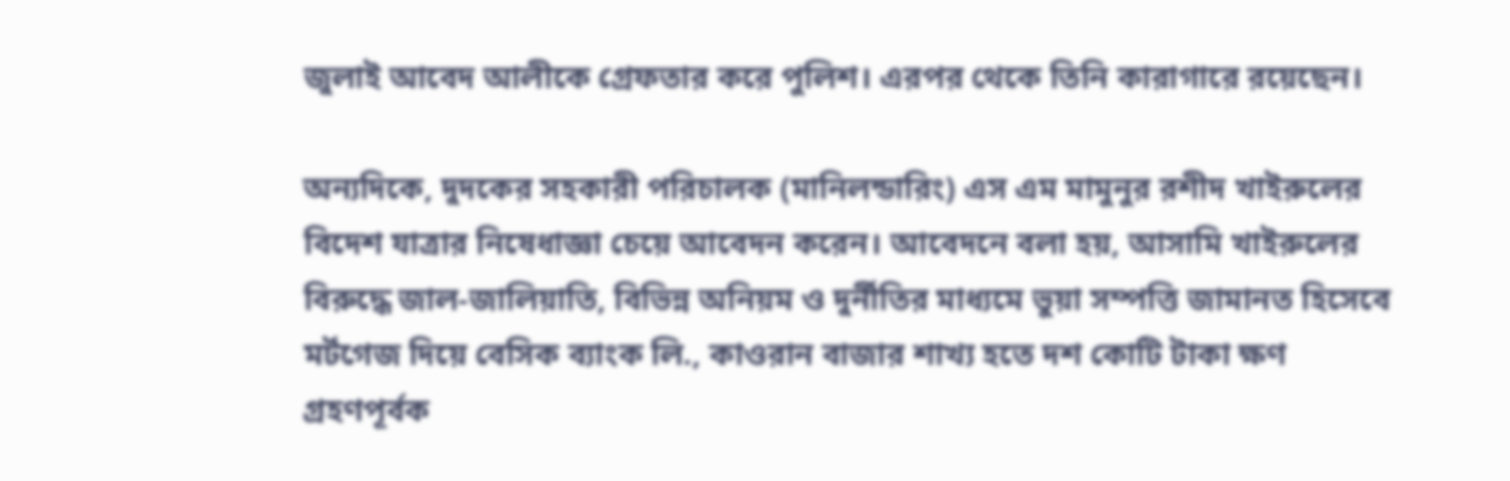জুলাই আবেদ আলীকে গ্রেফতার করে পুলিশ। এরপর থেকে তিনি কারাগারে রয়েছেন।

অন্যদিকে, দুদকের সহকারী পরিচালক (মানিলন্ডারিং) এস এম মামুনুর রশীদ খাইরুলের বিদেশ যাত্রার নিষেধাজ্ঞা চেয়ে আবেদন করেন। আবেদনে বলা হয়, আসামি খাইরুলের বিরুদ্ধে জাল-জালিয়াতি, বিভিন্ন অনিয়ম ও দুর্নীতির মাধ্যমে ভুয়া সম্পত্তি জামানত হিসেবে মর্টগেজ দিয়ে বেসিক ব্যাংক লি., কাওরান বাজার শাখ্য হতে দশ কোটি টাকা ক্ষণ গ্রহণপূর্বক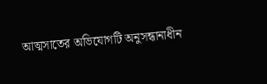আত্মসাতের অভিযোগটি অনুসন্ধানাধীন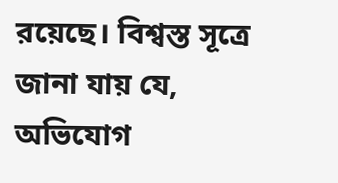রয়েছে। বিশ্বস্ত সূত্রে জানা যায় যে, অভিযোগ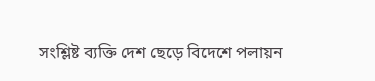সংশ্লিষ্ট ব্যক্তি দেশ ছেড়ে বিদেশে পলায়ন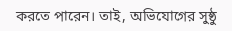করতে পারেন। তাই, অভিযোগের সুষ্ঠু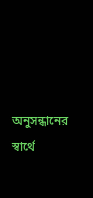অনুসন্ধানের স্বার্থে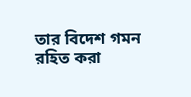তার বিদেশ গমন রহিত করা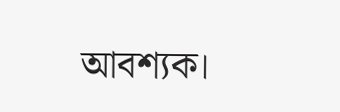আবশ্যক।